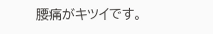腰痛がキツイです。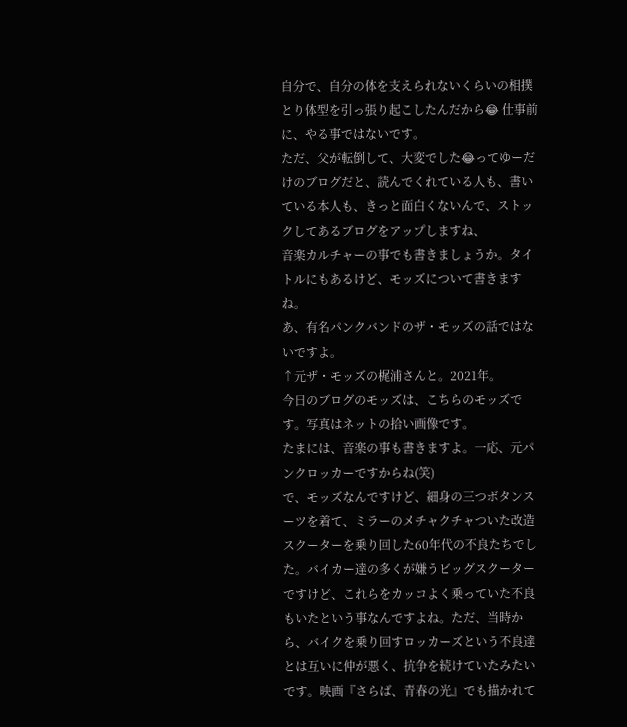自分で、自分の体を支えられないくらいの相撲とり体型を引っ張り起こしたんだから😂 仕事前に、やる事ではないです。
ただ、父が転倒して、大変でした😂ってゆーだけのブログだと、読んでくれている人も、書いている本人も、きっと面白くないんで、ストックしてあるブログをアップしますね、
音楽カルチャーの事でも書きましょうか。タイトルにもあるけど、モッズについて書きますね。
あ、有名パンクバンドのザ・モッズの話ではないですよ。
↑元ザ・モッズの梶浦さんと。2021年。
今日のブログのモッズは、こちらのモッズです。写真はネットの拾い画像です。
たまには、音楽の事も書きますよ。一応、元パンクロッカーですからね(笑)
で、モッズなんですけど、細身の三つボタンスーツを着て、ミラーのメチャクチャついた改造スクーターを乗り回した60年代の不良たちでした。バイカー達の多くが嫌うビッグスクーターですけど、これらをカッコよく乗っていた不良もいたという事なんですよね。ただ、当時から、バイクを乗り回すロッカーズという不良達とは互いに仲が悪く、抗争を続けていたみたいです。映画『さらば、青春の光』でも描かれて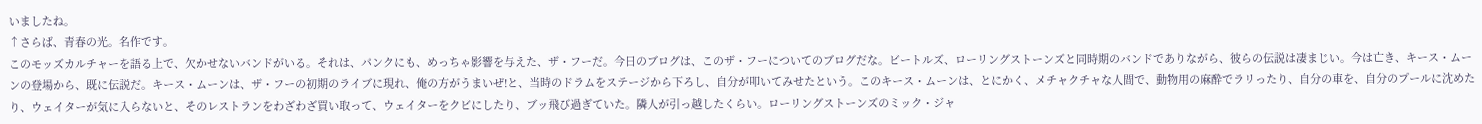いましたね。
↑さらば、青春の光。名作です。
このモッズカルチャーを語る上で、欠かせないバンドがいる。それは、パンクにも、めっちゃ影響を与えた、ザ・フーだ。今日のブログは、このザ・フーについてのブログだな。ビートルズ、ローリングストーンズと同時期のバンドでありながら、彼らの伝説は凄まじい。今は亡き、キース・ムーンの登場から、既に伝説だ。キース・ムーンは、ザ・フーの初期のライブに現れ、俺の方がうまいぜ!と、当時のドラムをステージから下ろし、自分が叩いてみせたという。このキース・ムーンは、とにかく、メチャクチャな人間で、動物用の麻酔でラリったり、自分の車を、自分のプールに沈めたり、ウェイターが気に入らないと、そのレストランをわざわざ買い取って、ウェイターをクビにしたり、ブッ飛び過ぎていた。隣人が引っ越したくらい。ローリングストーンズのミック・ジャ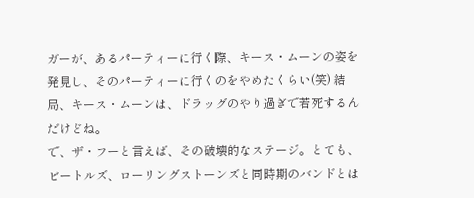ガーが、あるパーティーに行く際、キース・ムーンの姿を発見し、そのパーティーに行くのをやめたくらい(笑) 結局、キース・ムーンは、ドラッグのやり過ぎで若死するんだけどね。
で、ザ・フーと言えば、その破壊的なステージ。とても、ビートルズ、ローリングストーンズと同時期のバンドとは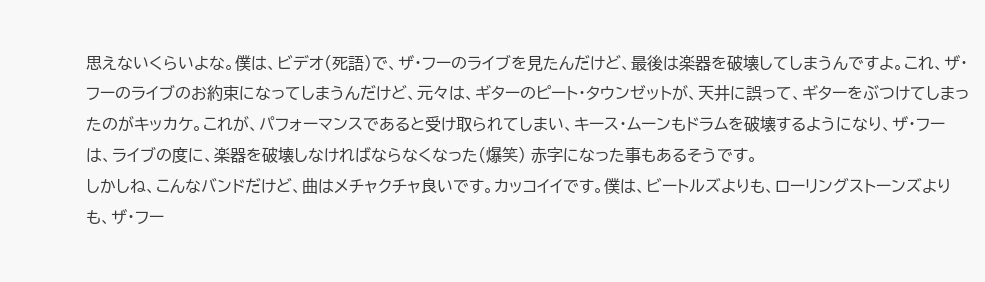思えないくらいよな。僕は、ビデオ(死語)で、ザ・フーのライブを見たんだけど、最後は楽器を破壊してしまうんですよ。これ、ザ・フーのライブのお約束になってしまうんだけど、元々は、ギターのピート・タウンゼットが、天井に誤って、ギターをぶつけてしまったのがキッカケ。これが、パフォーマンスであると受け取られてしまい、キース・ムーンもドラムを破壊するようになり、ザ・フーは、ライブの度に、楽器を破壊しなければならなくなった(爆笑) 赤字になった事もあるそうです。
しかしね、こんなバンドだけど、曲はメチャクチャ良いです。カッコイイです。僕は、ビートルズよりも、ローリングストーンズよりも、ザ・フー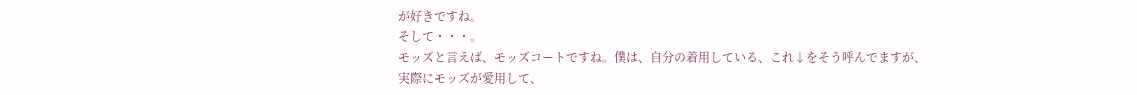が好きですね。
そして・・・。
モッズと言えば、モッズコートですね。僕は、自分の着用している、これ↓をそう呼んでますが、
実際にモッズが愛用して、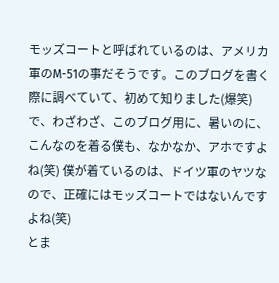モッズコートと呼ばれているのは、アメリカ軍のM-51の事だそうです。このブログを書く際に調べていて、初めて知りました(爆笑) で、わざわざ、このブログ用に、暑いのに、こんなのを着る僕も、なかなか、アホですよね(笑) 僕が着ているのは、ドイツ軍のヤツなので、正確にはモッズコートではないんですよね(笑)
とま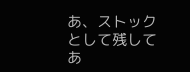あ、ストックとして残してあ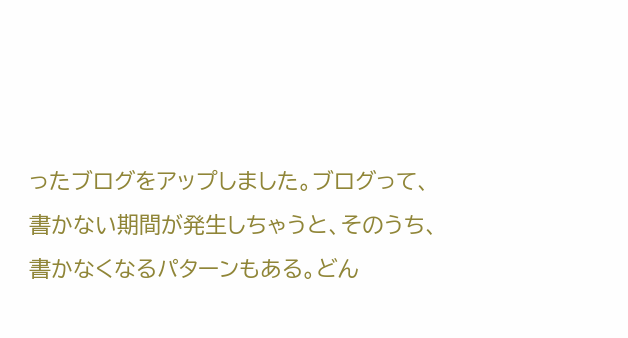ったブログをアップしました。ブログって、書かない期間が発生しちゃうと、そのうち、書かなくなるパターンもある。どん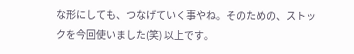な形にしても、つなげていく事やね。そのための、ストックを今回使いました(笑) 以上です。